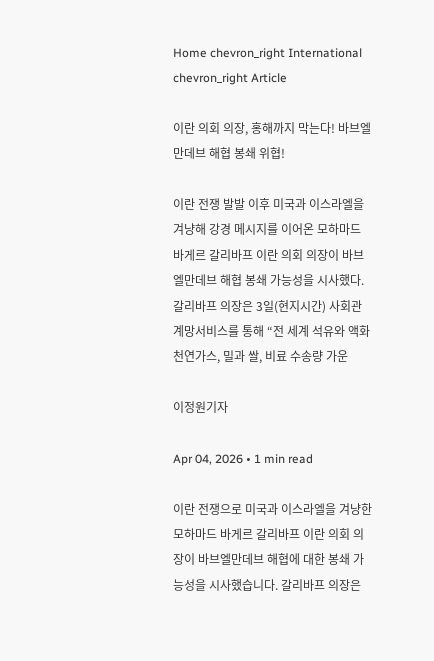Home chevron_right International chevron_right Article

이란 의회 의장, 홍해까지 막는다! 바브엘만데브 해협 봉쇄 위협!

이란 전쟁 발발 이후 미국과 이스라엘을 겨냥해 강경 메시지를 이어온 모하마드 바게르 갈리바프 이란 의회 의장이 바브엘만데브 해협 봉쇄 가능성을 시사했다. 갈리바프 의장은 3일(현지시간) 사회관계망서비스를 통해 “전 세계 석유와 액화천연가스, 밀과 쌀, 비료 수송량 가운

이정원기자

Apr 04, 2026 • 1 min read

이란 전쟁으로 미국과 이스라엘을 겨냥한 모하마드 바게르 갈리바프 이란 의회 의장이 바브엘만데브 해협에 대한 봉쇄 가능성을 시사했습니다. 갈리바프 의장은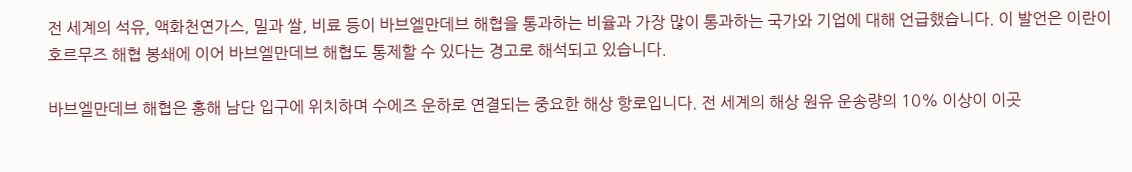전 세계의 석유, 액화천연가스, 밀과 쌀, 비료 등이 바브엘만데브 해협을 통과하는 비율과 가장 많이 통과하는 국가와 기업에 대해 언급했습니다. 이 발언은 이란이 호르무즈 해협 봉쇄에 이어 바브엘만데브 해협도 통제할 수 있다는 경고로 해석되고 있습니다.

바브엘만데브 해협은 홍해 남단 입구에 위치하며 수에즈 운하로 연결되는 중요한 해상 항로입니다. 전 세계의 해상 원유 운송량의 10% 이상이 이곳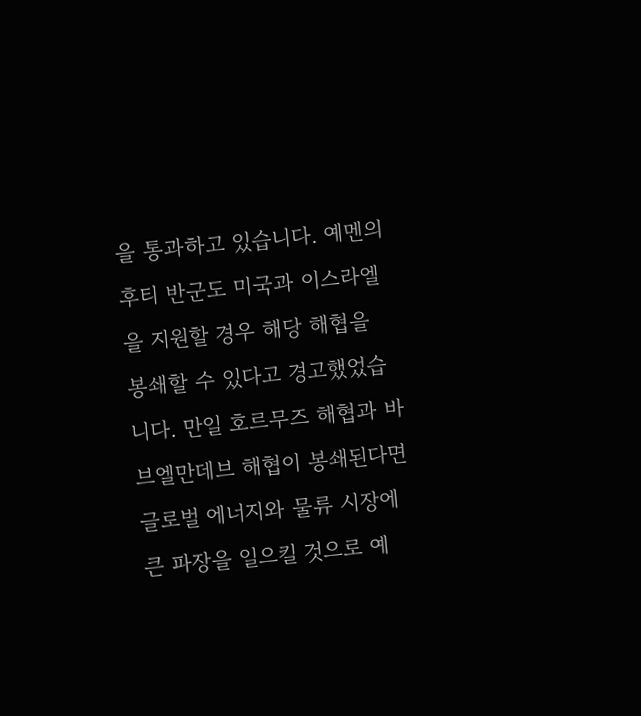을 통과하고 있습니다. 예멘의 후티 반군도 미국과 이스라엘을 지원할 경우 해당 해협을 봉쇄할 수 있다고 경고했었습니다. 만일 호르무즈 해협과 바브엘만데브 해협이 봉쇄된다면 글로벌 에너지와 물류 시장에 큰 파장을 일으킬 것으로 예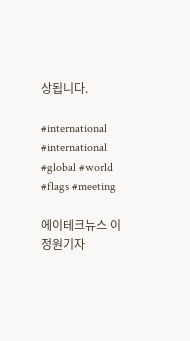상됩니다.

#international #international #global #world #flags #meeting

에이테크뉴스 이정원기자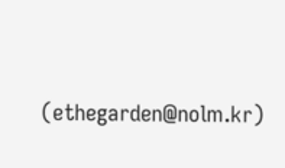(ethegarden@nolm.kr)